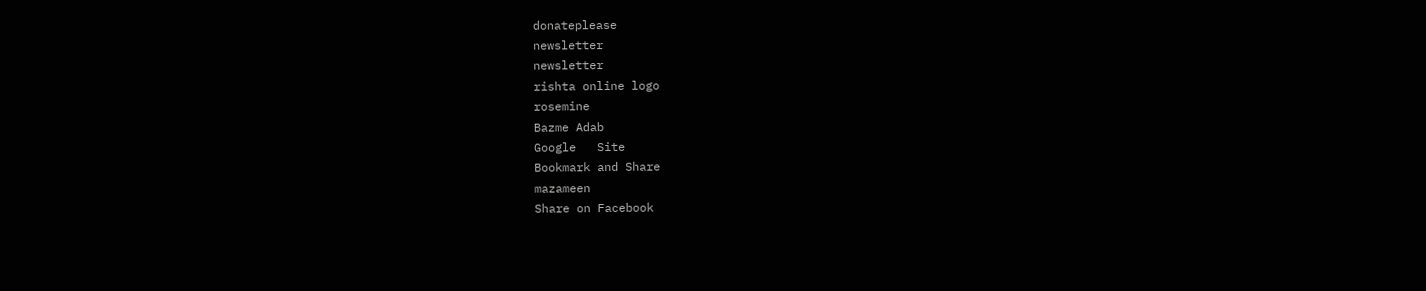donateplease
newsletter
newsletter
rishta online logo
rosemine
Bazme Adab
Google   Site
Bookmark and Share
mazameen
Share on Facebook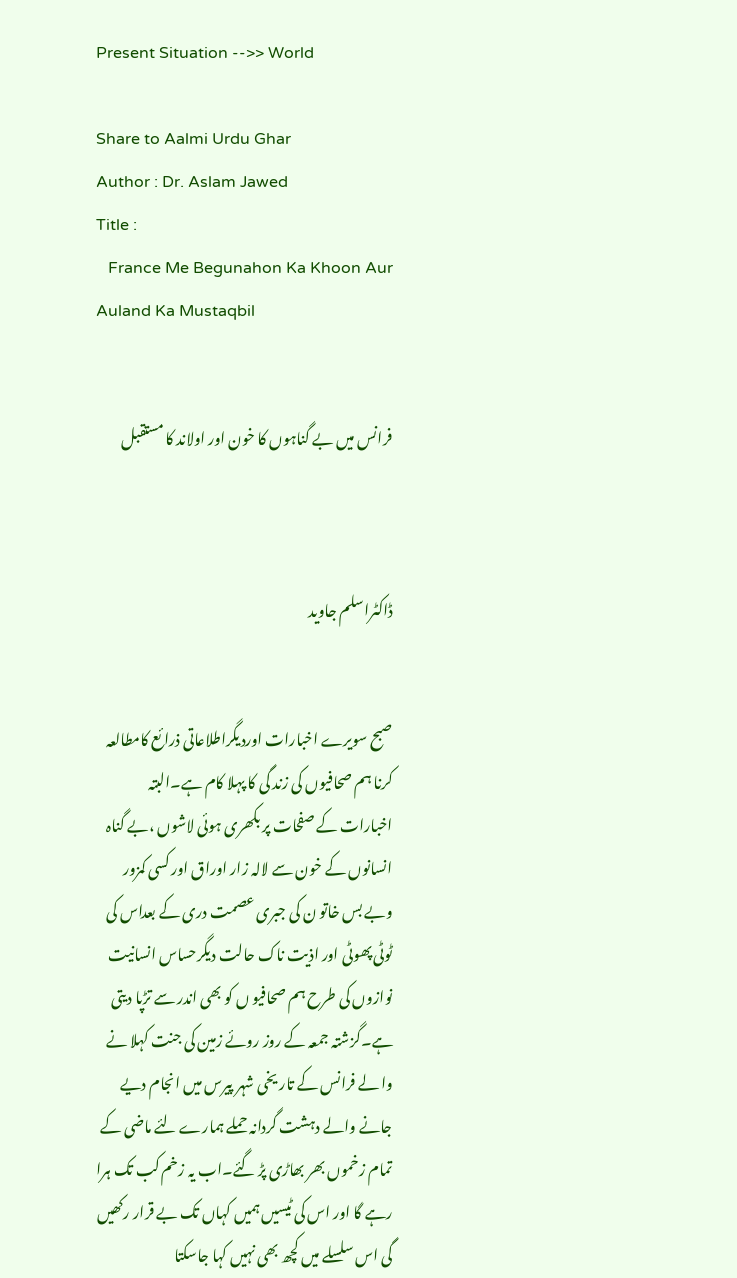Present Situation -->> World

Share to Aalmi Urdu Ghar
Author : Dr. Aslam Jawed
Title :
   France Me Begunahon Ka Khoon Aur Auland Ka Mustaqbil


فرانس میں بے گناہوں کا خون اور اولاند کا مستقبل



ڈاکٹراسلم جاوید


صبح سویرے اخبارات اوردیگراطلاعاتی ذرائع کامطالعہ کرنا ہم صحافیوں کی زند گی کا پہلا کام ہے۔البتہ اخبارات کے صفحات پر بکھری ہوئی لاشوں ،بے گناہ انسانوں کے خون سے لالہ زار اوراق اور کسی کمزور وبے بس خاتو ن کی جبری عصمت دری کے بعداس کی ٹوٹی پھوٹی اور اذیت ناک حالت دیگرحساس انسانیت نوازوں کی طرح ہم صحافیو ں کو بھی اندر سے تڑپا دیتی ہے۔گزشتہ جمعہ کے روز روئے زمین کی جنت کہلا نے وا لے فرانس کے تار یخی شہر پیرس میں انجام دیے جانے والے دہشت گردانہ حملے ہمارے لئے ماضی کے تمام زخموں بھر بھاڑی پڑ گئے۔اب یہ زخم کب تک ہرا رہے گا اور اس کی ٹیسیں ہمیں کہاں تک بے قرار رکھیں گی اس سلسلے میں کچھ بھی نہیں کہا جاسکتا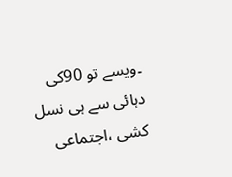۔ویسے تو 90کی دہائی سے ہی نسل کشی ،اجتماعی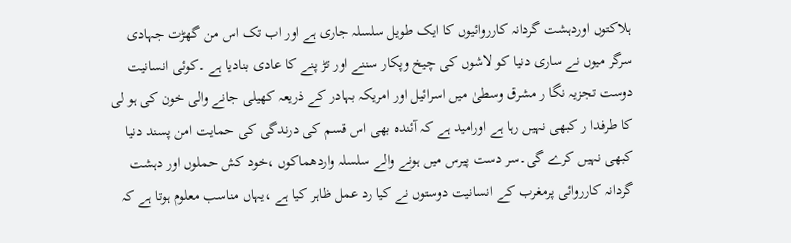ہلاکتوں اوردہشت گردانہ کارروائیوں کا ایک طویل سلسلہ جاری ہے اور اب تک اس من گھڑت جہادی سرگر میوں نے ساری دنیا کو لاشوں کی چیخ وپکار سننے اور تڑ پنے کا عادی بنادیا ہے ۔کوئی انسانیت دوست تجزیہ نگا ر مشرق وسطیٰ میں اسرائیل اور امریکہ بہادر کے ذریعہ کھیلی جانے والی خون کی ہو لی کا طرفدا ر کبھی نہیں رہا ہے اورامید ہے کہ آئندہ بھی اس قسم کی درندگی کی حمایت امن پسند دنیا کبھی نہیں کرے گی۔سر دست پیرس میں ہونے والے سلسلہ واردھماکوں ،خود کش حملوں اور دہشت گردانہ کارروائی پرمغرب کے انسانیت دوستوں نے کیا رد عمل ظاہر کیا ہے ،یہاں مناسب معلوم ہوتا ہے کہ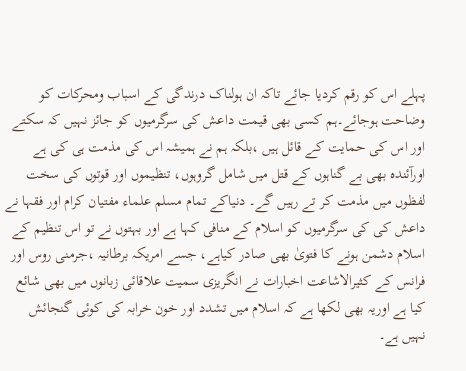پہلے اس کو رقم کردیا جائے تاکہ ان ہولناک درندگی کے اسباب ومحرکات کو وضاحت ہوجائے۔ہم کسی بھی قیمت داعش کی سرگرمیوں کو جائز نہیں کہ سکتے اور اس کی حمایت کے قائل ہیں ،بلکہ ہم نے ہمیشہ اس کی مذمت ہی کی ہے اورآئندہ بھی بے گناہوں کے قتل میں شامل گروہوں، تنظیموں اور قوتوں کی سخت لفظوں میں مذمت کر تے رہیں گے۔ دنیاکے تمام مسلم علماء مفتیان کرام اور فقہا نے داعش کی کی سرگرمیوں کو اسلام کے منافی کہا ہے اور بہتوں نے تو اس تنظیم کے اسلام دشمن ہونے کا فتویٰ بھی صادر کیاہے، جسے امریکہ برطانیہ ،جرمنی روس اور فرانس کے کثیرالاشاعت اخبارات نے انگریزی سمیت علاقائی زبانوں میں بھی شائع کیا ہے اوریہ بھی لکھا ہے کہ اسلام میں تشدد اور خون خرابہ کی کوئی گنجائش نہیں ہے۔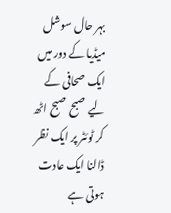بہر حال سوشل میڈیا کے دور میں ایک صحافی کے لیے صبح صبح اٹھ کر ٹوئٹر پر ایک نظر ڈالنا ایک عادت ہوتی ہے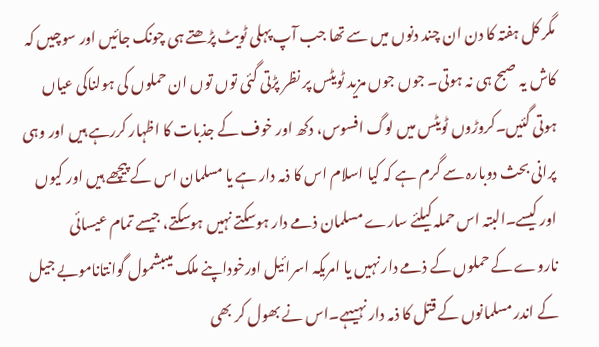مگر کل ہفتہ کا دن ان چند دنوں میں سے تھا جب آپ پہلی ٹویٹ پڑھتے ہی چونک جائیں اور سوچیں کہ کاش یہ صبح ہی نہ ہوتی۔ جوں جوں مزید ٹویٹس پر نظر پڑتی گئی توں توں ان حملوں کی ہولناکی عیاں ہوتی گئیں۔کروڑوں ٹویٹس میں لوگ افسوس، دکھ اور خوف کے جذبات کا اظہار کررہے ہیں اور وہی پرانی بحث دوبارہ سے گرم ہے کہ کیا اسلام اس کا ذمہ دار ہے یا مسلمان اس کے پیچھے ہیں اور کیوں اور کیسے۔البتہ اس حملہ کیلئے سارے مسلمان ذمے دار ہوسکتے نہیں ہوسکتے، جیسے تمام عیسائی ناروے کے حملوں کے ذمے دار نہیں یا امریکہ اسرائیل اورخوداپنے ملک میںبشمول گوانتاناموبے جیل کے اندر مسلمانوں کے قتل کا ذمہ دار نہیںہے۔اس نے بھول کر بھی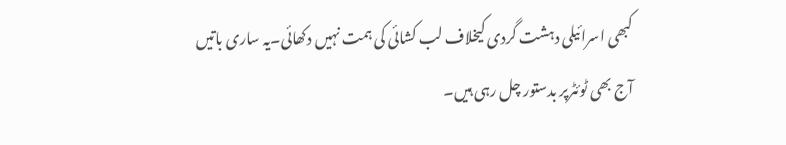کبھی اسرائیلی دہشت گردی کیخلاف لب کشائی کی ہمت نہیں دکھائی۔یہ ساری باتیں آج بھی ٹوئٹرپر بدستور چل رہی ہیں۔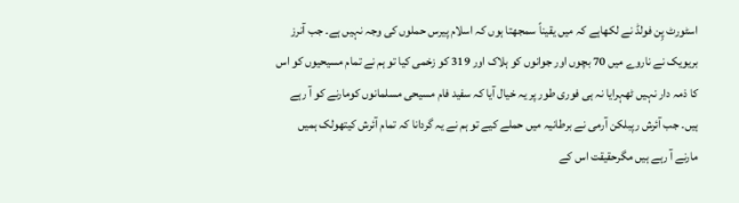اسٹورٹ پِن فولڈ نے لکھاہے کہ میں یقیناً سمجھتا ہوں کہ اسلام پیرس حملوں کی وجہ نہیں ہے۔ جب آنرز بریویک نے ناروے میں 70 بچوں اور جوانوں کو ہلاک اور 319 کو زخمی کیا تو ہم نے تمام مسیحیوں کو اس کا ذمہ دار نہیں ٹھہرایا نہ ہی فوری طور پر یہ خیال آیا کہ سفید فام مسیحی مسلمانوں کومارنے کو آ رہے ہیں۔ جب آئرش رپبلکن آرمی نے برطانیہ میں حملے کیے تو ہم نے یہ گردانا کہ تمام آئرش کیتھولک ہمیں مارنے آ رہے ہیں مگرحقیقت اس کے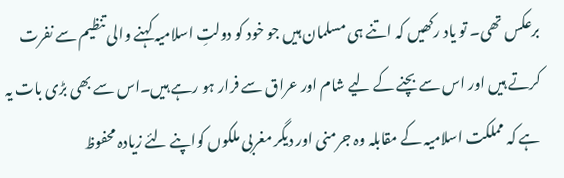برعکس تھی۔ تو یاد رکھیں کہ اتنے ہی مسلمان ہیں جو خود کو دولتِ اسلامیہ کہنے والی تنظیم سے نفرت کرتے ہیں اور اس سے بچنے کے لیے شام اور عراق سے فرار ہو رہے ہیں۔اس سے بھی بڑی بات یہ ہے کہ مملکت اسلامیہ کے مقابلہ وہ جرمنی اور دیگر مغربی ملکوں کواپنے لئے زیادہ محفوظ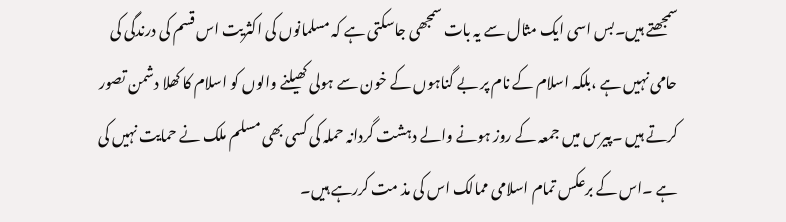سمجھتے ہیں۔بس اسی ایک مثال سے یہ بات سمجھی جاسکتی ہے کہ مسلمانوں کی اکثریت اس قسم کی درندگی کی حامی نہیں ہے ،بلکہ اسلام کے نام پر بے گناہوں کے خون سے ہولی کھیلنے والوں کو اسلام کا کھلا دشمن تصور کرتے ہیں ۔پیرس میں جمعہ کے روز ہونے والے دہشت گردانہ حملہ کی کسی بھی مسلم ملک نے حمایت نہیں کی ہے ۔اس کے برعکس تمام اسلامی ممالک اس کی مذ مت کررہے ہیں۔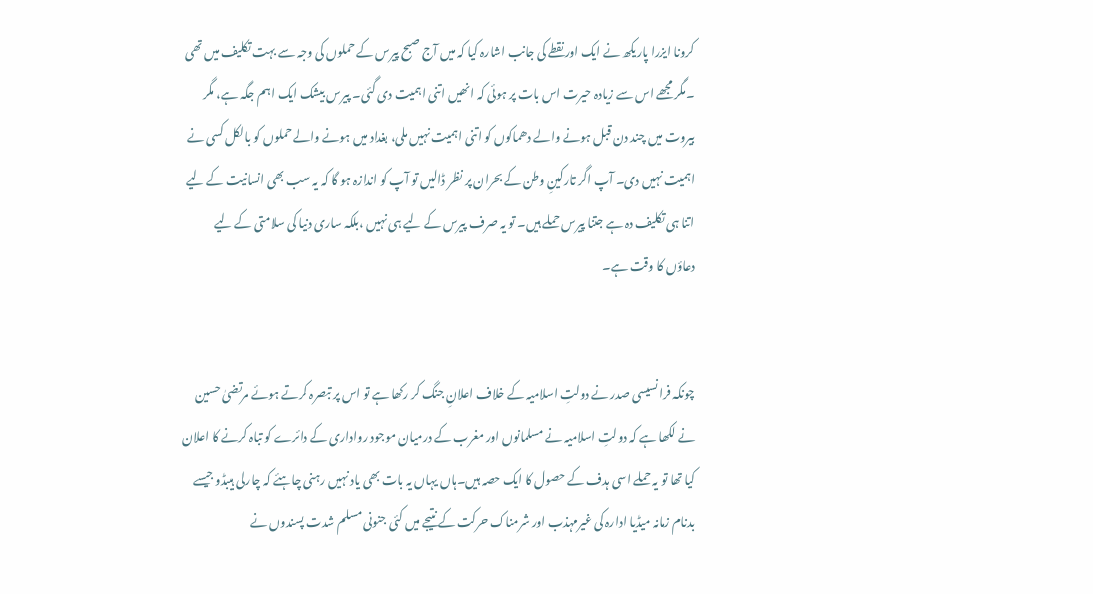کرونا ایزرا پاریکھ نے ایک اور نقطے کی جانب اشارہ کیا کہ میں آج صبح پیرس کے حملوں کی وجہ سے بہت تکلیف میں تھی ۔مگر مجھے اس سے زیادہ حیرت اس بات پر ہوئی کہ انھیں اتنی اہمیت دی گئی۔ پیرس بیشک ایک اہم جگہ ہے، مگر بیروت میں چند دن قبل ہونے والے دھماکوں کو اتنی اہمیت نہیں ملی، بغداد میں ہونے والے حملوں کو بالکل کسی نے اہمیت نہیں دی۔ آپ اگر تارکینِ وطن کے بحران پر نظر ڈالیں تو آپ کو اندازہ ہو گا کہ یہ سب بھی انسانیت کے لیے اتنا ہی تکلیف دہ ہے جتنا پیرس حملے ہیں۔ تو یہ صرف پیرس کے لیے ہی نہیں ،بلکہ ساری دنیا کی سلامتی کے لیے دعاؤں کا وقت ہے۔


چونکہ فرانسیسی صدر نے دولتِ اسلامیہ کے خلاف اعلانِ جنگ کر رکھا ہے تو اس پر تبصرہ کرتے ہوئے مرتضیٰ حسین نے لکھا ہے کہ دولتِ اسلامیہ نے مسلمانوں اور مغرب کے درمیان موجود رواداری کے دائرے کو تباہ کرنے کا اعلان کیا تھا تو یہ حملے اسی ہدف کے حصول کا ایک حصہ ہیں۔ہاں یہاں یہ بات بھی یاد نہیں رہنی چاہئے کہ چارلی ہیبڈو جیسے بدنام زمانہ میڈیا ادارہ کی غیرمہذب اور شرمناک حرکت کے نتیجے میں کئی جنونی مسلم شدت پسندوں نے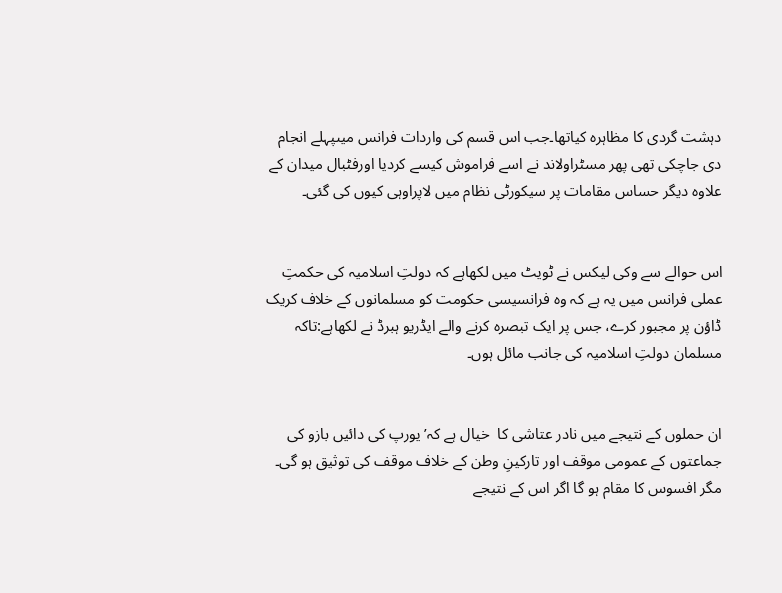دہشت گردی کا مظاہرہ کیاتھا۔جب اس قسم کی واردات فرانس میںپہلے انجام دی جاچکی تھی پھر مسٹراولاند نے اسے فراموش کیسے کردیا اورفٹبال میدان کے علاوہ دیگر حساس مقامات پر سیکورٹی نظام میں لاپراوہی کیوں کی گئی۔


اس حوالے سے وکی لیکس نے ٹویٹ میں لکھاہے کہ دولتِ اسلامیہ کی حکمتِ عملی فرانس میں یہ ہے کہ وہ فرانسیسی حکومت کو مسلمانوں کے خلاف کریک ڈاؤن پر مجبور کرے، جس پر ایک تبصرہ کرنے والے ایڈریو ہبرڈ نے لکھاہے:تاکہ مسلمان دولتِ اسلامیہ کی جانب مائل ہوں۔


ان حملوں کے نتیجے میں نادر عتاشی کا  خیال ہے کہ’یورپ کی دائیں بازو کی جماعتوں کے عمومی موقف اور تارکینِ وطن کے خلاف موقف کی توثیق ہو گی۔ مگر افسوس کا مقام ہو گا اگر اس کے نتیجے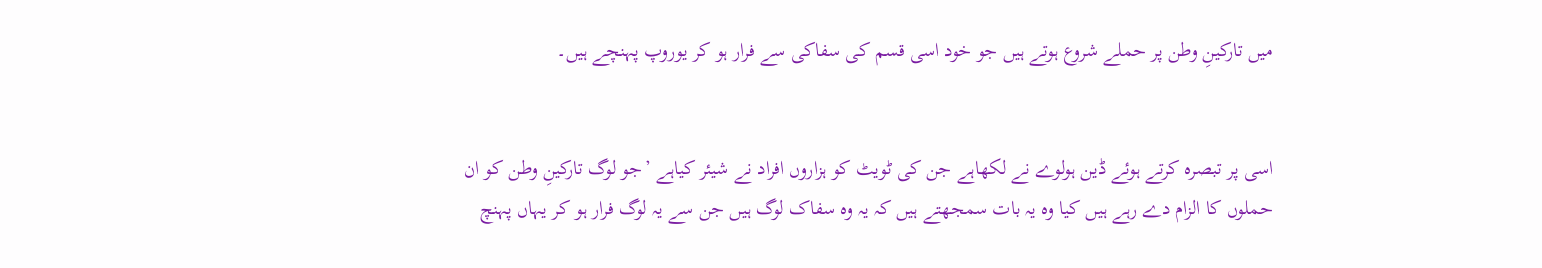میں تارکینِ وطن پر حملے شروع ہوتے ہیں جو خود اسی قسم کی سفاکی سے فرار ہو کر یوروپ پہنچے ہیں۔


اسی پر تبصرہ کرتے ہوئے ڈین ہولوے نے لکھاہے جن کی ٹویٹ کو ہزاروں افراد نے شیئر کیاہے ’جو لوگ تارکینِ وطن کو ان حملوں کا الزام دے رہے ہیں کیا وہ یہ بات سمجھتے ہیں کہ یہ وہ سفاک لوگ ہیں جن سے یہ لوگ فرار ہو کر یہاں پہنچ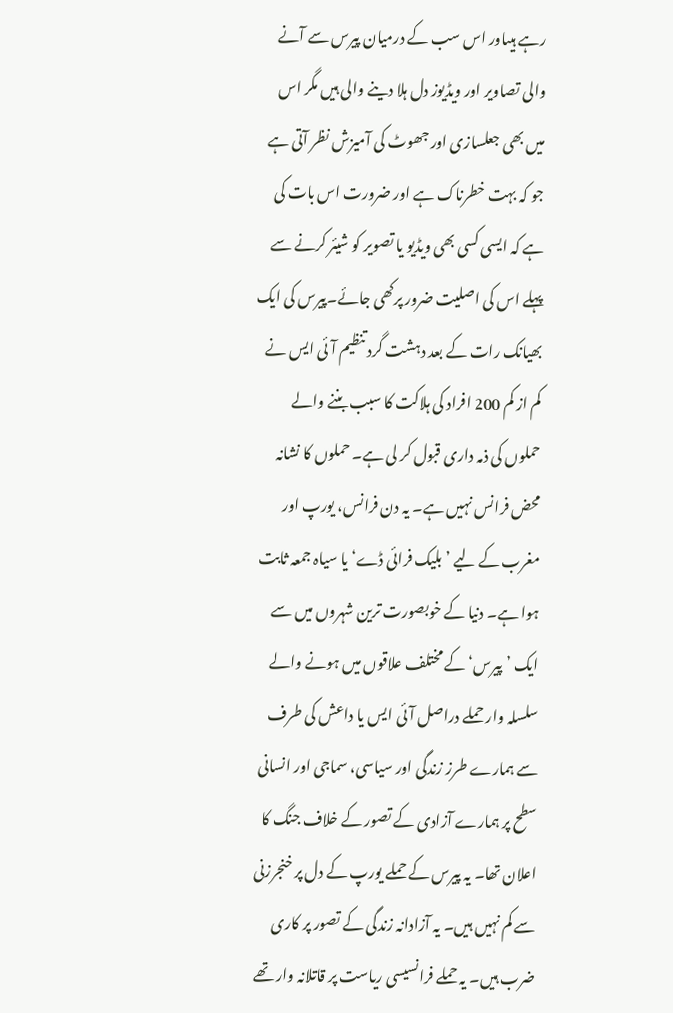رہے ہیںاور اس سب کے درمیان پیرس سے آنے والی تصاویر اور ویڈیوز دل ہلا دینے والی ہیں مگر اس میں بھی جعلسازی اور جھوٹ کی آمیزش نظر آتی ہے جو کہ بہت خطرناک ہے اور ضرورت اس بات کی ہے کہ ایسی کسی بھی ویڈیو یا تصویر کو شیئر کرنے سے پہلے اس کی اصلیت ضرور پرکھی جائے۔پیرس کی ایک بھیانک رات کے بعد دہشت گرد تنظیم آئی ایس نے کم از کم 200 افراد کی ہلاکت کا سبب بننے والے حملوں کی ذمہ داری قبول کر لی ہے۔ حملوں کا نشانہ محض فرانس نہیں ہے۔ یہ دن فرانس، یورپ اور مغرب کے لیے ’بلیک فرائی ڈے‘ یا سیاہ جمعہ ثابت ہوا ہے۔ دنیا کے خوبصورت ترین شہروں میں سے ایک ’پیرس‘ کے مختلف علاقوں میں ہونے والے سلسلہ وار حملے دراصل آئی ایس یا داعش کی طرف سے ہمارے طرز زندگی اور سیاسی، سماجی اور انسانی سطح پر ہمارے آزادی کے تصور کے خلاف جنگ کا اعلان تھا۔ یہ پیرس کے حملے یورپ کے دل پر خنجرزنی سے کم نہیں ہیں۔ یہ آزادانہ زندگی کے تصور پر کاری ضرب ہیں۔ یہ حملے فرانسیسی ریاست پر قاتلانہ وار تھے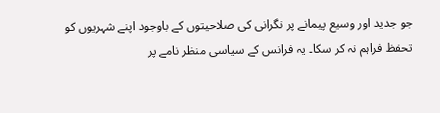جو جدید اور وسیع پیمانے پر نگرانی کی صلاحیتوں کے باوجود اپنے شہریوں کو تحفظ فراہم نہ کر سکا۔ یہ فرانس کے سیاسی منظر نامے پر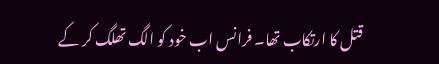قتل کا ارتکاب تھا۔ فرانس اب خود کو الگ تھلگ کر کے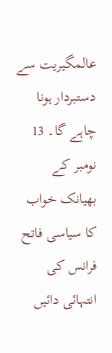عالمگیریت سے دستبردار ہونا چاہے گا۔ 13 نومبر کے بھیانک خواب کا سیاسی فاتح فرانس کی انتہائی دائیں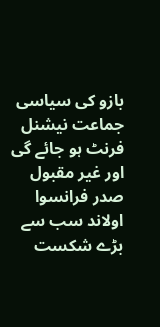بازو کی سیاسی جماعت نیشنل فرنٹ ہو جائے گی اور غیر مقبول صدر فرانسوا اولاند سب سے بڑے شکست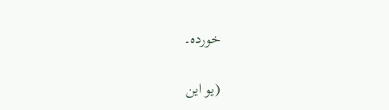خوردہ۔

(یو این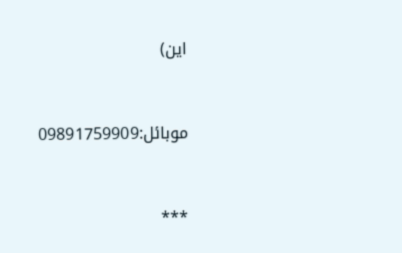این)


موبائل:09891759909


***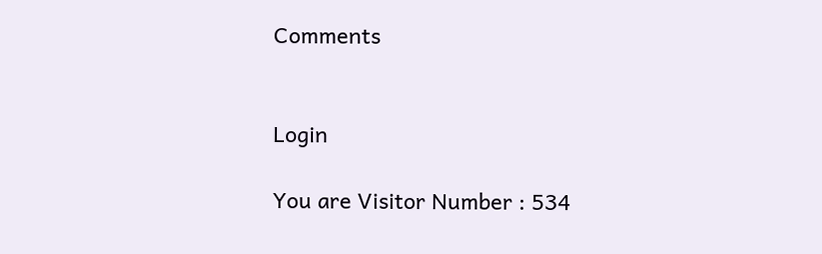Comments


Login

You are Visitor Number : 534